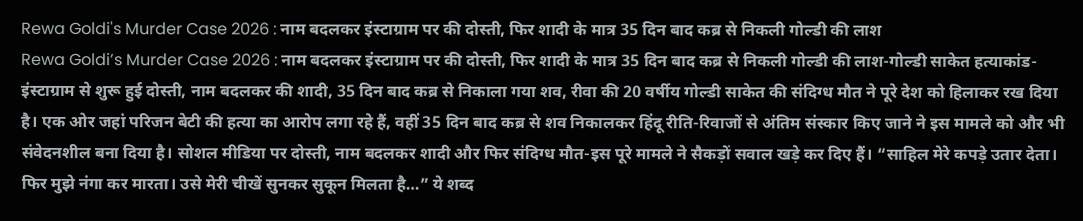Rewa Goldi's Murder Case 2026 : नाम बदलकर इंस्टाग्राम पर की दोस्ती, फिर शादी के मात्र 35 दिन बाद कब्र से निकली गोल्डी की लाश
Rewa Goldi’s Murder Case 2026 : नाम बदलकर इंस्टाग्राम पर की दोस्ती, फिर शादी के मात्र 35 दिन बाद कब्र से निकली गोल्डी की लाश-गोल्डी साकेत हत्याकांड-इंस्टाग्राम से शुरू हुई दोस्ती, नाम बदलकर की शादी, 35 दिन बाद कब्र से निकाला गया शव, रीवा की 20 वर्षीय गोल्डी साकेत की संदिग्ध मौत ने पूरे देश को हिलाकर रख दिया है। एक ओर जहां परिजन बेटी की हत्या का आरोप लगा रहे हैं, वहीं 35 दिन बाद कब्र से शव निकालकर हिंदू रीति-रिवाजों से अंतिम संस्कार किए जाने ने इस मामले को और भी संवेदनशील बना दिया है। सोशल मीडिया पर दोस्ती, नाम बदलकर शादी और फिर संदिग्ध मौत-इस पूरे मामले ने सैकड़ों सवाल खड़े कर दिए हैं। “साहिल मेरे कपड़े उतार देता। फिर मुझे नंगा कर मारता। उसे मेरी चीखें सुनकर सुकून मिलता है…” ये शब्द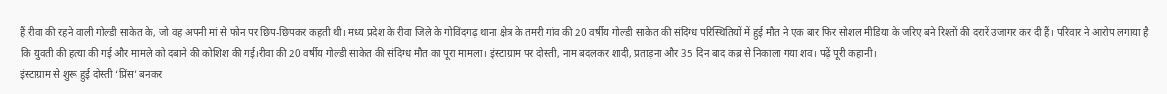हैं रीवा की रहने वाली गोल्डी साकेत के, जो वह अपनी मां से फोन पर छिप-छिपकर कहती थी। मध्य प्रदेश के रीवा जिले के गोविंदगढ़ थाना क्षेत्र के तमरी गांव की 20 वर्षीय गोल्डी साकेत की संदिग्ध परिस्थितियों में हुई मौत ने एक बार फिर सोशल मीडिया के जरिए बने रिश्तों की दरारें उजागर कर दी हैं। परिवार ने आरोप लगाया है कि युवती की हत्या की गई और मामले को दबाने की कोशिश की गई।रीवा की 20 वर्षीय गोल्डी साकेत की संदिग्ध मौत का पूरा मामला। इंस्टाग्राम पर दोस्ती, नाम बदलकर शादी, प्रताड़ना और 35 दिन बाद कब्र से निकाला गया शव। पढ़ें पूरी कहानी।
इंस्टाग्राम से शुरू हुई दोस्ती ‘प्रिंस’ बनकर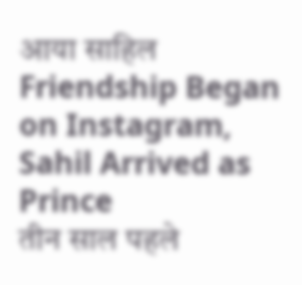आया साहिल
Friendship Began on Instagram, Sahil Arrived as Prince
तीन साल पहले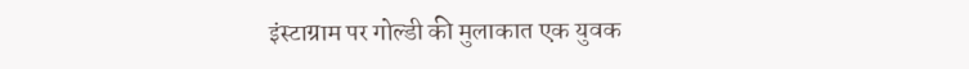इंस्टाग्राम पर गोल्डी की मुलाकात एक युवक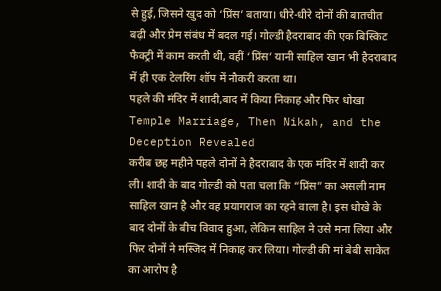से हुई, जिसने खुद को ‘प्रिंस’ बताया। धीरे-धीरे दोनों की बातचीत बढ़ी और प्रेम संबंध में बदल गई। गोल्डी हैदराबाद की एक बिस्किट फैक्ट्री में काम करती थी, वहीं ‘प्रिंस’ यानी साहिल खान भी हैदराबाद में ही एक टेलरिंग शॉप में नौकरी करता था।
पहले की मंदिर में शादी,बाद में किया निकाह और फिर धोखा
Temple Marriage, Then Nikah, and the Deception Revealed
करीब छह महीने पहले दोनों ने हैदराबाद के एक मंदिर में शादी कर ली। शादी के बाद गोल्डी को पता चला कि “प्रिंस” का असली नाम साहिल खान है और वह प्रयागराज का रहने वाला है। इस धोखे के बाद दोनों के बीच विवाद हुआ, लेकिन साहिल ने उसे मना लिया और फिर दोनों ने मस्जिद में निकाह कर लिया। गोल्डी की मां बेबी साकेत का आरोप है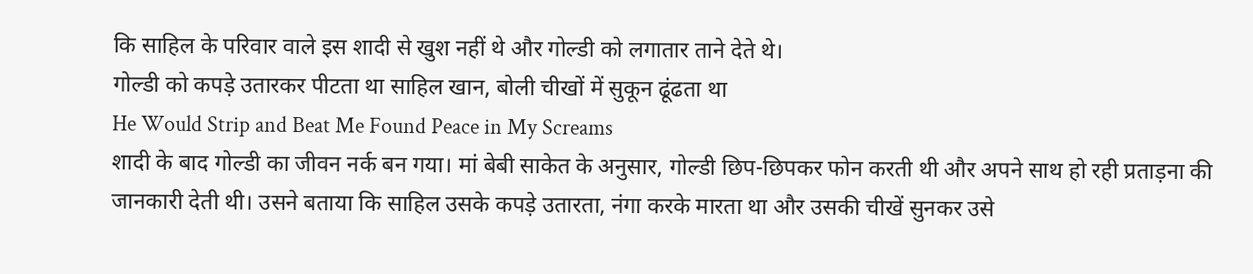कि साहिल के परिवार वाले इस शादी से खुश नहीं थे और गोल्डी को लगातार ताने देते थे।
गोल्डी को कपड़े उतारकर पीटता था साहिल खान, बोली चीखों में सुकून ढूंढता था
He Would Strip and Beat Me Found Peace in My Screams
शादी के बाद गोल्डी का जीवन नर्क बन गया। मां बेबी साकेत के अनुसार, गोल्डी छिप-छिपकर फोन करती थी और अपने साथ हो रही प्रताड़ना की जानकारी देती थी। उसने बताया कि साहिल उसके कपड़े उतारता, नंगा करके मारता था और उसकी चीखें सुनकर उसे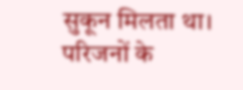सुकून मिलता था। परिजनों के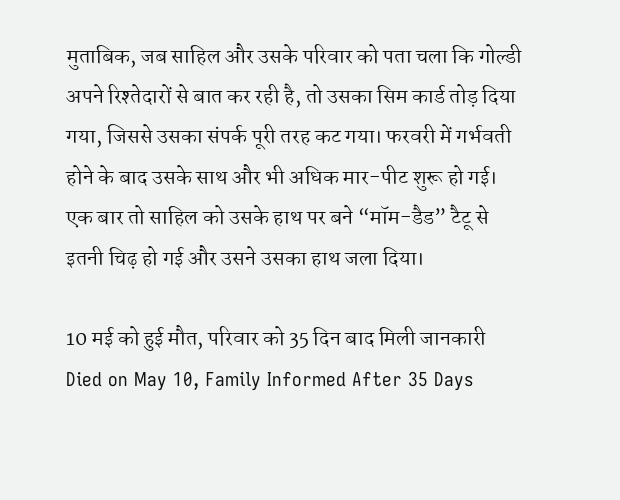मुताबिक, जब साहिल और उसके परिवार को पता चला कि गोल्डी अपने रिश्तेदारों से बात कर रही है, तो उसका सिम कार्ड तोड़ दिया गया, जिससे उसका संपर्क पूरी तरह कट गया। फरवरी में गर्भवती होने के बाद उसके साथ और भी अधिक मार-पीट शुरू हो गई। एक बार तो साहिल को उसके हाथ पर बने “मॉम-डैड” टैटू से इतनी चिढ़ हो गई और उसने उसका हाथ जला दिया।

10 मई को हुई मौत, परिवार को 35 दिन बाद मिली जानकारी
Died on May 10, Family Informed After 35 Days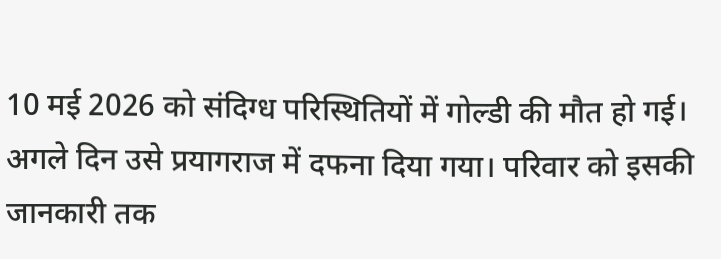10 मई 2026 को संदिग्ध परिस्थितियों में गोल्डी की मौत हो गई। अगले दिन उसे प्रयागराज में दफना दिया गया। परिवार को इसकी जानकारी तक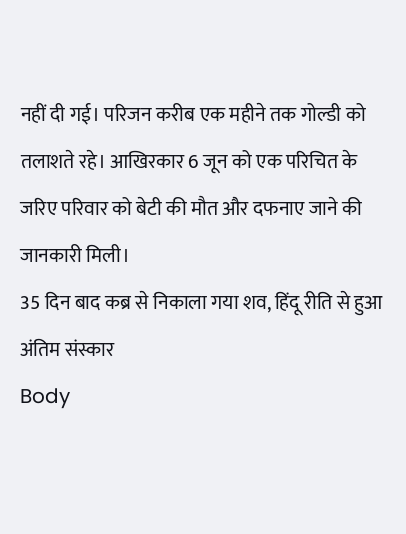नहीं दी गई। परिजन करीब एक महीने तक गोल्डी को तलाशते रहे। आखिरकार 6 जून को एक परिचित के जरिए परिवार को बेटी की मौत और दफनाए जाने की जानकारी मिली।
35 दिन बाद कब्र से निकाला गया शव, हिंदू रीति से हुआ अंतिम संस्कार
Body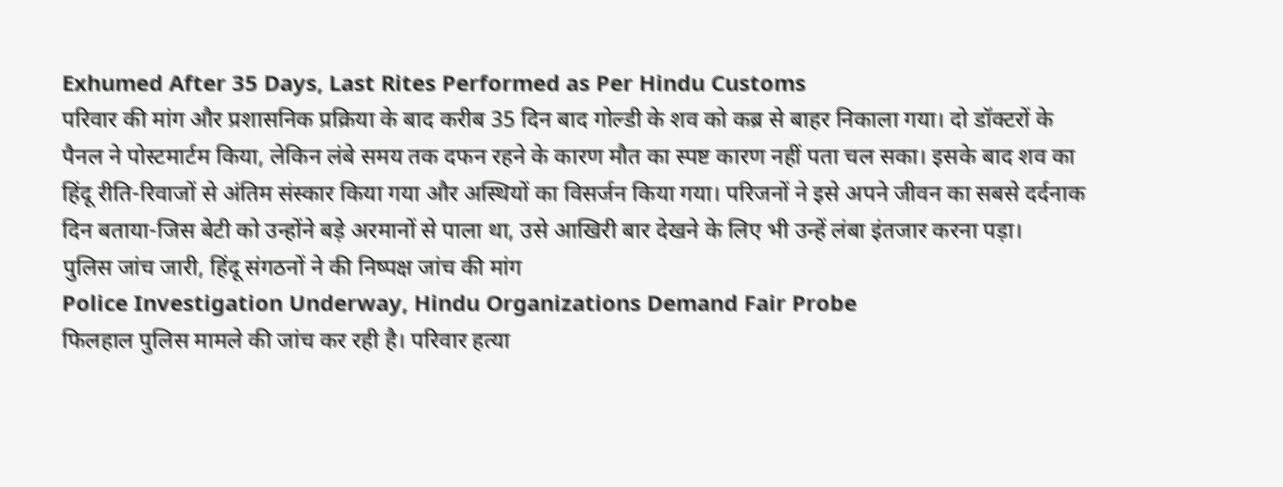Exhumed After 35 Days, Last Rites Performed as Per Hindu Customs
परिवार की मांग और प्रशासनिक प्रक्रिया के बाद करीब 35 दिन बाद गोल्डी के शव को कब्र से बाहर निकाला गया। दो डॉक्टरों के पैनल ने पोस्टमार्टम किया, लेकिन लंबे समय तक दफन रहने के कारण मौत का स्पष्ट कारण नहीं पता चल सका। इसके बाद शव का हिंदू रीति-रिवाजों से अंतिम संस्कार किया गया और अस्थियों का विसर्जन किया गया। परिजनों ने इसे अपने जीवन का सबसे दर्दनाक दिन बताया-जिस बेटी को उन्होंने बड़े अरमानों से पाला था, उसे आखिरी बार देखने के लिए भी उन्हें लंबा इंतजार करना पड़ा।
पुलिस जांच जारी, हिंदू संगठनों ने की निष्पक्ष जांच की मांग
Police Investigation Underway, Hindu Organizations Demand Fair Probe
फिलहाल पुलिस मामले की जांच कर रही है। परिवार हत्या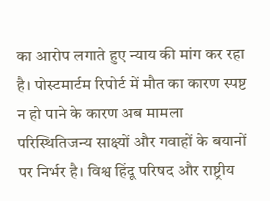का आरोप लगाते हुए न्याय की मांग कर रहा है। पोस्टमार्टम रिपोर्ट में मौत का कारण स्पष्ट न हो पाने के कारण अब मामला परिस्थितिजन्य साक्ष्यों और गवाहों के बयानों पर निर्भर है। विश्व हिंदू परिषद और राष्ट्रीय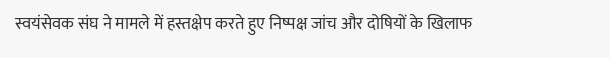स्वयंसेवक संघ ने मामले में हस्तक्षेप करते हुए निष्पक्ष जांच और दोषियों के खिलाफ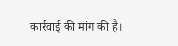कार्रवाई की मांग की है।